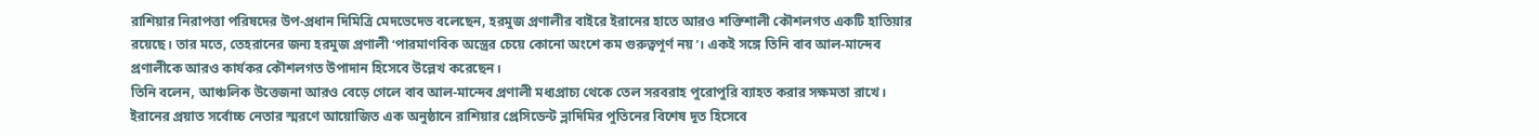রাশিয়ার নিরাপত্তা পরিষদের উপ-প্রধান দিমিত্রি মেদভেদেভ বলেছেন, হরমুজ প্রণালীর বাইরে ইরানের হাতে আরও শক্তিশালী কৌশলগত একটি হাতিয়ার রয়েছে। তার মতে, তেহরানের জন্য হরমুজ প্রণালী ‘পারমাণবিক অস্ত্রের চেয়ে কোনো অংশে কম গুরুত্বপূর্ণ নয়’। একই সঙ্গে তিনি বাব আল-মান্দেব প্রণালীকে আরও কার্যকর কৌশলগত উপাদান হিসেবে উল্লেখ করেছেন।
তিনি বলেন, আঞ্চলিক উত্তেজনা আরও বেড়ে গেলে বাব আল-মান্দেব প্রণালী মধ্যপ্রাচ্য থেকে তেল সরবরাহ পুরোপুরি ব্যাহত করার সক্ষমতা রাখে।
ইরানের প্রয়াত সর্বোচ্চ নেতার স্মরণে আয়োজিত এক অনুষ্ঠানে রাশিয়ার প্রেসিডেন্ট ভ্লাদিমির পুতিনের বিশেষ দূত হিসেবে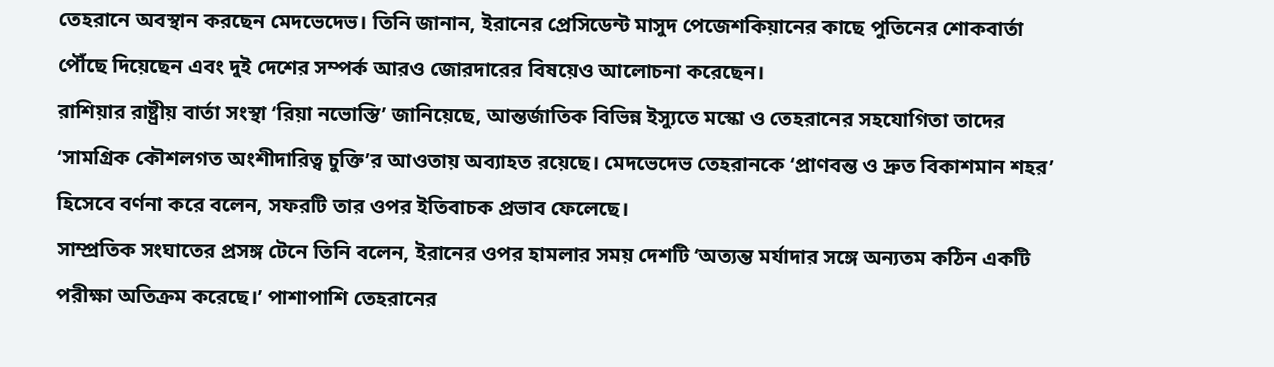তেহরানে অবস্থান করছেন মেদভেদেভ। তিনি জানান, ইরানের প্রেসিডেন্ট মাসুদ পেজেশকিয়ানের কাছে পুতিনের শোকবার্তা পৌঁছে দিয়েছেন এবং দুই দেশের সম্পর্ক আরও জোরদারের বিষয়েও আলোচনা করেছেন।
রাশিয়ার রাষ্ট্রীয় বার্তা সংস্থা ‘রিয়া নভোস্তি’ জানিয়েছে, আন্তর্জাতিক বিভিন্ন ইস্যুতে মস্কো ও তেহরানের সহযোগিতা তাদের ‘সামগ্রিক কৌশলগত অংশীদারিত্ব চুক্তি’র আওতায় অব্যাহত রয়েছে। মেদভেদেভ তেহরানকে ‘প্রাণবন্ত ও দ্রুত বিকাশমান শহর’ হিসেবে বর্ণনা করে বলেন, সফরটি তার ওপর ইতিবাচক প্রভাব ফেলেছে।
সাম্প্রতিক সংঘাতের প্রসঙ্গ টেনে তিনি বলেন, ইরানের ওপর হামলার সময় দেশটি ‘অত্যন্ত মর্যাদার সঙ্গে অন্যতম কঠিন একটি পরীক্ষা অতিক্রম করেছে।’ পাশাপাশি তেহরানের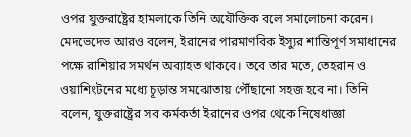ওপর যুক্তরাষ্ট্রের হামলাকে তিনি অযৌক্তিক বলে সমালোচনা করেন।
মেদভেদেভ আরও বলেন, ইরানের পারমাণবিক ইস্যুর শান্তিপূর্ণ সমাধানের পক্ষে রাশিয়ার সমর্থন অব্যাহত থাকবে। তবে তার মতে, তেহরান ও ওয়াশিংটনের মধ্যে চূড়ান্ত সমঝোতায় পৌঁছানো সহজ হবে না। তিনি বলেন, যুক্তরাষ্ট্রের সব কর্মকর্তা ইরানের ওপর থেকে নিষেধাজ্ঞা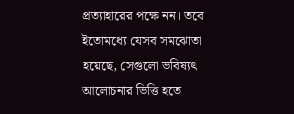প্রত্যাহারের পক্ষে নন। তবে ইতোমধ্যে যেসব সমঝোতা হয়েছে, সেগুলো ভবিষ্যৎ আলোচনার ভিত্তি হতে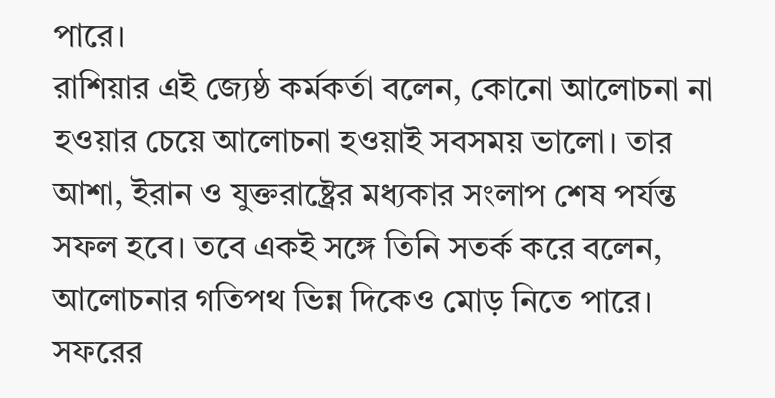পারে।
রাশিয়ার এই জ্যেষ্ঠ কর্মকর্তা বলেন, কোনো আলোচনা না হওয়ার চেয়ে আলোচনা হওয়াই সবসময় ভালো। তার আশা, ইরান ও যুক্তরাষ্ট্রের মধ্যকার সংলাপ শেষ পর্যন্ত সফল হবে। তবে একই সঙ্গে তিনি সতর্ক করে বলেন, আলোচনার গতিপথ ভিন্ন দিকেও মোড় নিতে পারে।
সফরের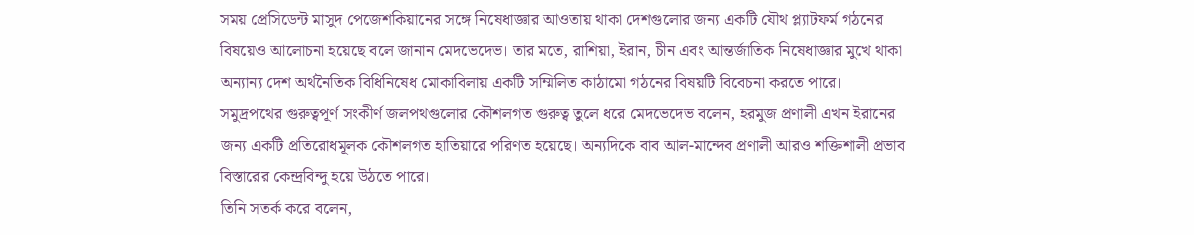সময় প্রেসিডেন্ট মাসুদ পেজেশকিয়ানের সঙ্গে নিষেধাজ্ঞার আওতায় থাকা দেশগুলোর জন্য একটি যৌথ প্ল্যাটফর্ম গঠনের বিষয়েও আলোচনা হয়েছে বলে জানান মেদভেদেভ। তার মতে, রাশিয়া, ইরান, চীন এবং আন্তর্জাতিক নিষেধাজ্ঞার মুখে থাকা অন্যান্য দেশ অর্থনৈতিক বিধিনিষেধ মোকাবিলায় একটি সম্মিলিত কাঠামো গঠনের বিষয়টি বিবেচনা করতে পারে।
সমুদ্রপথের গুরুত্বপূর্ণ সংকীর্ণ জলপথগুলোর কৌশলগত গুরুত্ব তুলে ধরে মেদভেদেভ বলেন, হরমুজ প্রণালী এখন ইরানের জন্য একটি প্রতিরোধমূলক কৌশলগত হাতিয়ারে পরিণত হয়েছে। অন্যদিকে বাব আল-মান্দেব প্রণালী আরও শক্তিশালী প্রভাব বিস্তারের কেন্দ্রবিন্দু হয়ে উঠতে পারে।
তিনি সতর্ক করে বলেন,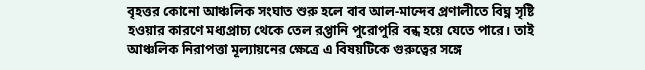বৃহত্তর কোনো আঞ্চলিক সংঘাত শুরু হলে বাব আল-মান্দেব প্রণালীতে বিঘ্ন সৃষ্টি হওয়ার কারণে মধ্যপ্রাচ্য থেকে তেল রপ্তানি পুরোপুরি বন্ধ হয়ে যেতে পারে। তাই আঞ্চলিক নিরাপত্তা মূল্যায়নের ক্ষেত্রে এ বিষয়টিকে গুরুত্বের সঙ্গে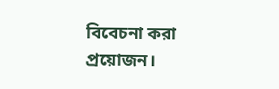বিবেচনা করা প্রয়োজন।